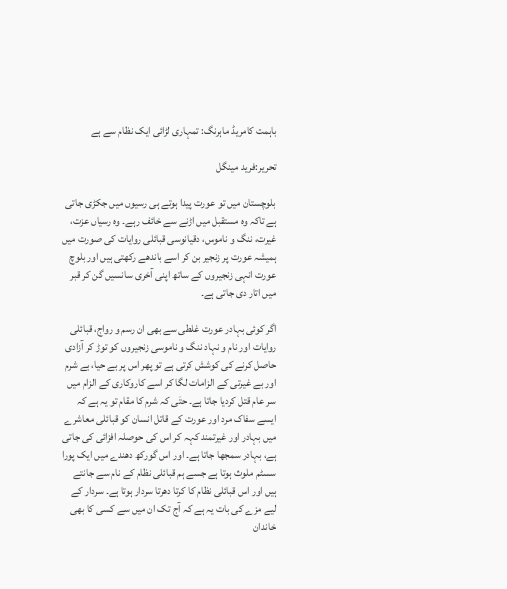باہمت کامریڈ ماہرنگ: تمہاری لڑائی ایک نظام سے ہے

تحریر:فرید مینگل

بلوچستان میں تو عورت پیدا ہوتے ہی رسیوں میں جکڑی جاتی ہے تاکہ وہ مستقبل میں اڑنے سے خائف رہے۔ وہ رسیاں عزت، غیرت، ننگ و ناموس، دقیانوسی قبائلی روایات کی صورت میں ہمیشہ عورت پر زنجیر بن کر اسے باندھے رکھتی ہیں اور بلوچ عورت انہی زنجیروں کے ساتھ اپنی آخری سانسیں گن کر قبر میں اتار دی جاتی ہے۔

اگر کوئی بہادر عورت غلطی سے بھی ان رسم و رواج، قبائلی روایات اور نام و نہاد ننگ و ناموسی زنجیروں کو توڑ کر آزادی حاصل کرنے کی کوشش کرتی ہے تو پھر اس پر بے حیا، بے شرم اور بے غیرتی کے الزامات لگا کر اسے کاروکاری کے الزام میں سر عام قتل کردیا جاتا ہے۔ حتٰی کہ شرم کا مقام تو یہ ہے کہ ایسے سفاک مرد اور عورت کے قاتل انسان کو قبائلی معاشرے میں بہادر اور غیرتمند کہہ کر اس کی حوصلہ افزائی کی جاتی ہے، بہادر سمجھا جاتا ہے۔ اور اس گورکھ دھندے میں ایک پورا سسٹم ملوث ہوتا ہے جسے ہم قبائلی نظام کے نام سے جانتے ہیں اور اس قبائلی نظام کا کرتا دھرتا سردار ہوتا ہے۔ سردار کے لیے مزے کی بات یہ ہے کہ آج تک ان میں سے کسی کا بھی خاندان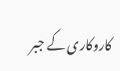کاروکاری کے جبر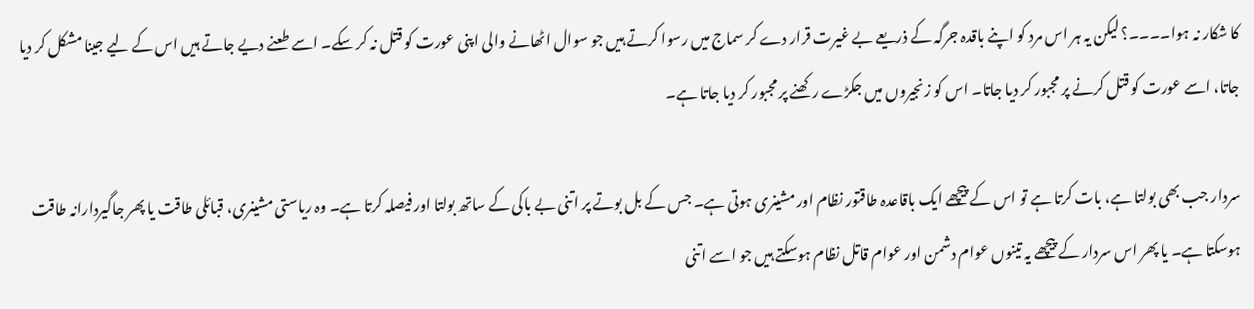کا شکار نہ ہوا۔۔۔۔؟ لیکن یہ ہر اس مرد کو اپنے باقدہ جرگہ کے ذریعے بے غیرت قرار دے کر سماج میں رسوا کرتے ہیں جو سوال اٹھانے والی اپنی عورت کو قتل نہ کر سکے۔ اسے طعنے دیے جاتے ہیں اس کے لیے جینا مشکل کر دیا جاتا، اسے عورت کو قتل کرنے پر مجبور کر دیا جاتا۔ اس کو زنجیروں میں جکڑے رکھنے پر مجبور کر دیا جاتا ہے۔

سردار جب بھی بولتا ہے، بات کرتا ہے تو اس کے پیچھے ایک باقاعدہ طاقتور نظام اور مشینری ہوتی ہے۔ جس کے بل بوتے پر اتنی بے باکی کے ساتھ بولتا اور فیصلہ کرتا ہے۔ وہ ریاستی مشینری، قبائلی طاقت یا پھر جاگیردارانہ طاقت ہوسکتا ہے۔ یا پھر اس سردار کے پیچھے یہ تینوں عوام دشمن اور عوام قاتل نظام ہوسکتے ہیں جو اسے اتنی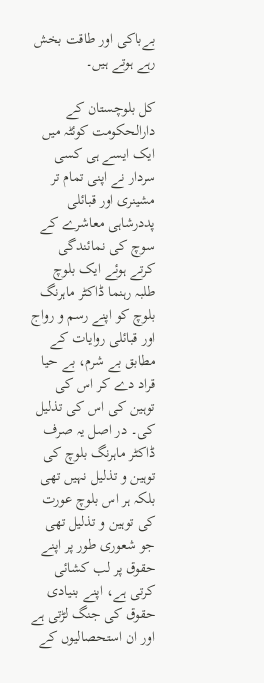بےباکی اور طاقت بخش رہے ہوتے ہیں۔

کل بلوچستان کے دارالحکومت کوئٹہ میں ایک ایسے ہی کسی سردار نے اپنی تمام تر مشینری اور قبائلی پددرشاہی معاشرے کے سوچ کی نمائندگی کرتے ہوئے ایک بلوچ طلبہ رہنما ڈاکٹر ماہرنگ بلوچ کو اپنے رسم و رواج اور قبائلی روایات کے مطابق بے شرم، بے حیا قراد دے کر اس کی توہین کی اس کی تذلیل کی۔ در اصل یہ صرف ڈاکٹر ماہرنگ بلوچ کی توہین و تذلیل نہیں تھی بلکہ ہر اس بلوچ عورت کی توہین و تذلیل تھی جو شعوری طور پر اپنے حقوق پر لب کشائی کرتی ہے، اپنے بنیادی حقوق کی جنگ لڑتی ہے اور ان استحصالیوں کے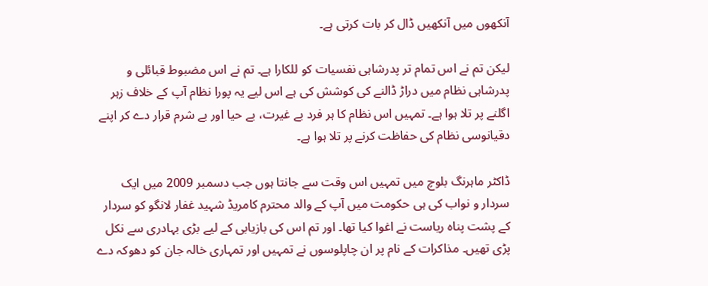آنکھوں میں آنکھیں ڈال کر بات کرتی ہے۔

لیکن تم نے اس تمام تر پدرشاہی نفسیات کو للکارا ہے۔ تم نے اس مضبوط قبائلی و پدرشاہی نظام میں دراڑ ڈالنے کی کوشش کی ہے اس لیے یہ پورا نظام آپ کے خلاف زہر اگلنے پر تلا ہوا ہے۔ تمہیں اس نظام کا ہر فرد بے غیرت، بے حیا اور بے شرم قرار دے کر اپنے دقیانوسی نظام کی حفاظت کرنے پر تلا ہوا ہے۔

ڈاکٹر ماہرنگ بلوچ میں تمہیں اس وقت سے جانتا ہوں جب دسمبر 2009 میں ایک سردار و نواب کی ہی حکومت میں آپ کے والد محترم کامریڈ شہید غفار لانگو کو سردار کے پشت پناہ ریاست نے اغوا کیا تھا۔ اور تم اس کی بازیابی کے لیے بڑی بہادری سے نکل پڑی تھیں۔ مذاکرات کے نام پر ان چاپلوسوں نے تمہیں اور تمہاری خالہ جان کو دھوکہ دے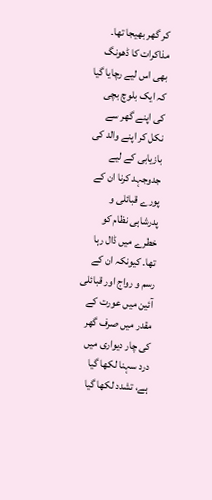کر گھر بھیجا تھا۔ مذاکرات کا ڈھونگ بھی اس لیے رچایا گیا کہ ایک بلوچ بچی کی اپنے گھر سے نکل کر اپنے والد کی بازیابی کے لیے جدوجہد کرنا ان کے پورے قبائلی و پدرشاہی نظام کو خطرے میں ڈال رہا تھا۔ کیونکہ ان کے رسم و رواج اور قبائلی آئین میں عورت کے مقدر میں صرف گھر کی چار دیواری میں درد سہنا لکھا گیا ہے، تشدد لکھا گیا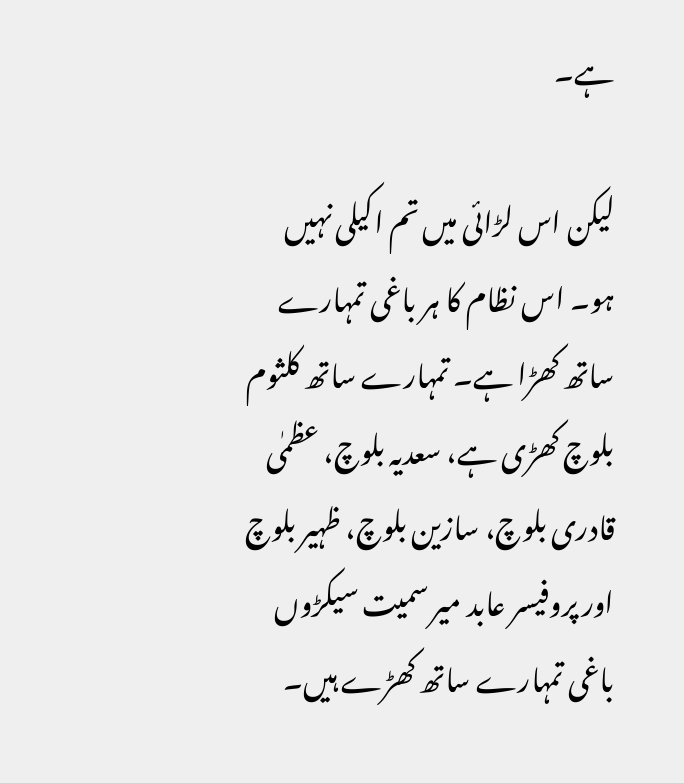ہے۔

لیکن اس لڑائی میں تم اکیلی نہیں ہو۔ اس نظام کا ہر باغی تمہارے ساتھ کھڑا ہے۔ تمہارے ساتھ کلثوم بلوچ کھڑی ہے، سعدیہ بلوچ، عظمٰی قادری بلوچ، سازین بلوچ، ظہیر بلوچ اور پروفیسر عابد میر سمیت سیکڑوں باغی تمہارے ساتھ کھڑے ہیں۔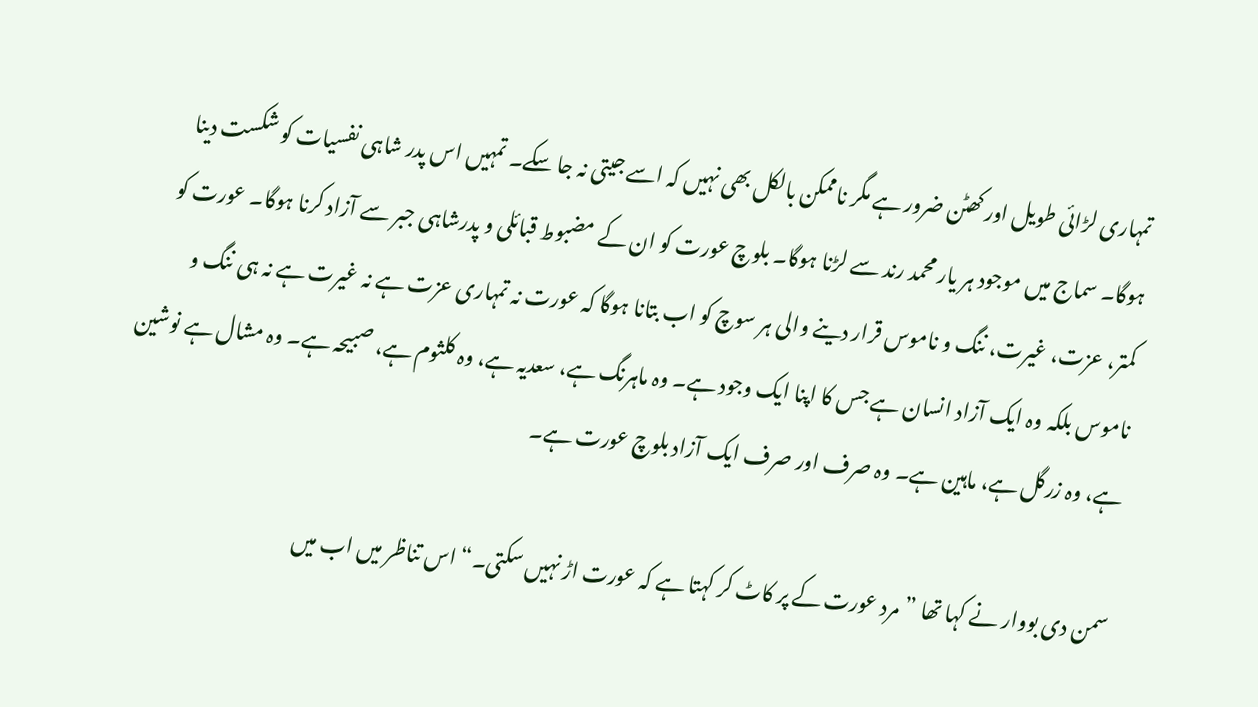تمہاری لڑائی طویل اور کھٹن ضرور ہے مگر ناممکن بالکل بھی نہیں کہ اسے جیتی نہ جا سکے۔ تمہیں اس پدر شاہی نفسیات کو شکست دینا ہوگا۔ سماج میں موجود ہر یار محمد رند سے لڑنا ہوگا۔ بلوچ عورت کو ان کے مضبوط قبائلی و پدرشاہی جبر سے آزاد کرنا ہوگا۔ عورت کو کمتر، عزت، غیرت، ننگ و ناموس قرار دینے والی ہر سوچ کو اب بتانا ہوگا کہ عورت نہ تمہاری عزت ہے نہ غیرت ہے نہ ہی ننگ و ناموس بلکہ وہ ایک آزاد انسان ہے جس کا اپنا ایک وجود ہے۔ وہ ماہرنگ ہے، سعدیہ ہے، وہ کلثوم ہے، صبیحہ ہے۔ وہ مشال ہے نوشین ہے، وہ زرگل ہے، ماہین ہے۔ وہ صرف اور صرف ایک آزاد بلوچ عورت ہے۔

سمن دی بووار نے کہا تھا ”مرد عورت کے پر کاٹ کر کہتا ہے کہ عورت اڑ نہیں سکتی۔“ اس تناظر میں اب میں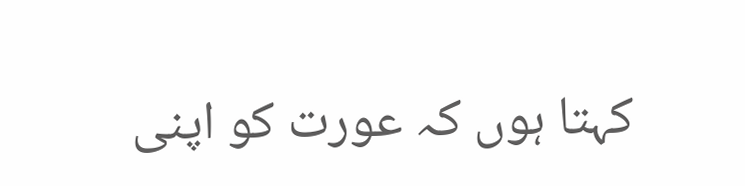کہتا ہوں کہ عورت کو اپنی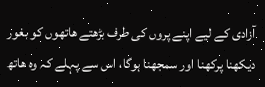آزادی کے لیے اپنے پروں کی طرف بڑھتے ھاتھوں کو بغور دیکھنا پرکھنا اور سمجھنا ہوگا، اس سے پہلے کہ وہ ھاتھ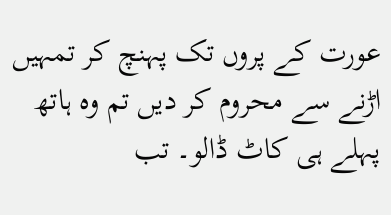عورت کے پروں تک پہنچ کر تمہیں اڑنے سے محروم کر دیں تم وہ ہاتھ پہلے ہی کاٹ ڈالو۔ تب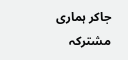جاکر ہماری مشترکہ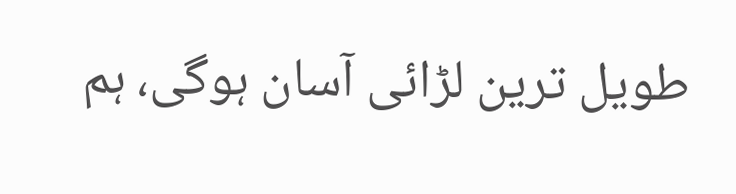طویل ترین لڑائی آسان ہوگی، ہم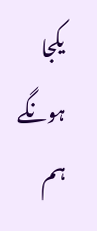یکجا ہونگے ہم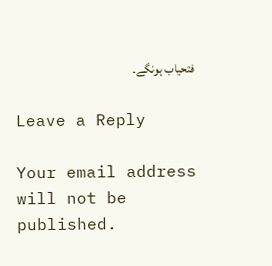فتحیاب ہونگے۔

Leave a Reply

Your email address will not be published.